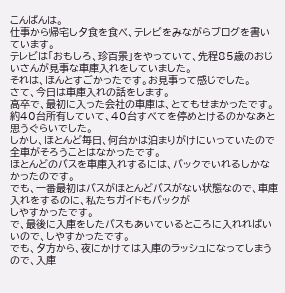こんばんは。
仕事から帰宅し夕食を食べ、テレビをみながらブログを書いています。
テレビは「おもしろ、珍百景」をやっていて、先程85歳のおじいさんが見事な車庫入れをしていました。
それは、ほんとすごかったです。お見事って感じでした。
さて、今日は車庫入れの話をします。
高卒で、最初に入った会社の車庫は、とてもせまかったです。
約40台所有していて、40台すべてを停めとけるのかなあと思うぐらいでした。
しかし、ほとんど毎日、何台かは泊まりがけにいっていたので全車がそろうことはなかったです。
ほとんどのバスを車庫入れするには、バックでいれるしかなかったのです。
でも、一番最初はバスがほとんどバスがない状態なので、車庫入れをするのに、私たちガイドもバックが
しやすかったです。
で、最後に入庫をしたバスもあいているところに入れればいいので、しやすかったです。
でも、夕方から、夜にかけては入庫のラッシュになってしまうので、入庫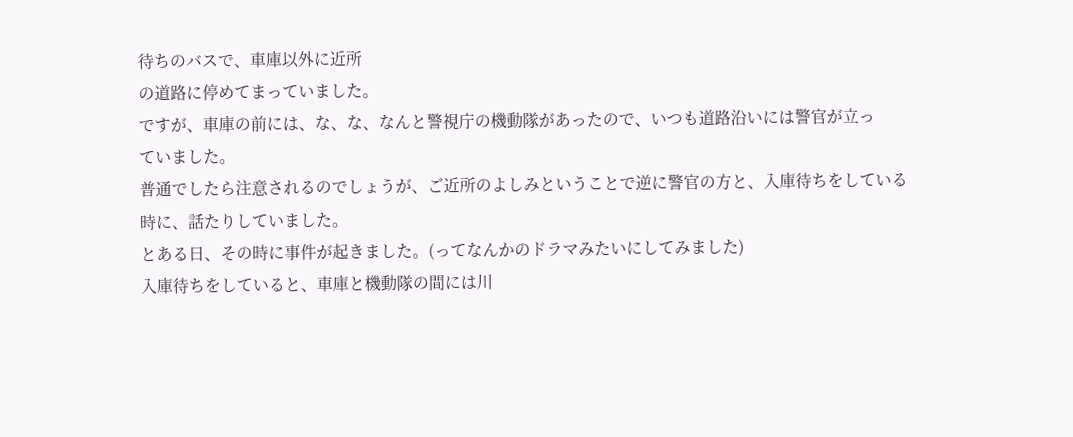待ちのバスで、車庫以外に近所
の道路に停めてまっていました。
ですが、車庫の前には、な、な、なんと警視庁の機動隊があったので、いつも道路沿いには警官が立っ
ていました。
普通でしたら注意されるのでしょうが、ご近所のよしみということで逆に警官の方と、入庫待ちをしている
時に、話たりしていました。
とある日、その時に事件が起きました。(ってなんかのドラマみたいにしてみました)
入庫待ちをしていると、車庫と機動隊の間には川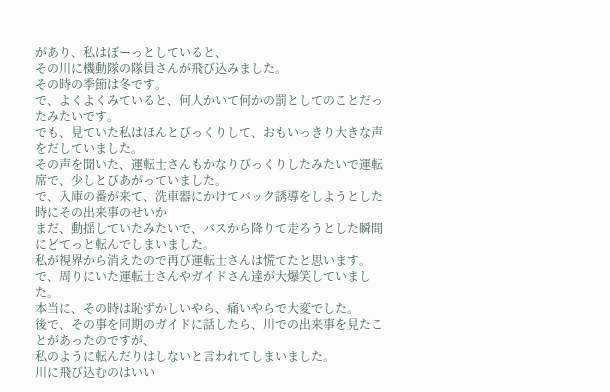があり、私はぼーっとしていると、
その川に機動隊の隊員さんが飛び込みました。
その時の季節は冬です。
で、よくよくみていると、何人かいて何かの罰としてのことだったみたいです。
でも、見ていた私はほんとびっくりして、おもいっきり大きな声をだしていました。
その声を聞いた、運転士さんもかなりびっくりしたみたいで運転席で、少しとびあがっていました。
で、入庫の番が来て、洗車器にかけてバック誘導をしようとした時にその出来事のせいか
まだ、動揺していたみたいで、バスから降りて走ろうとした瞬間にどてっと転んでしまいました。
私が視界から消えたので再び運転士さんは慌てたと思います。
で、周りにいた運転士さんやガイドさん達が大爆笑していました。
本当に、その時は恥ずかしいやら、痛いやらで大変でした。
後で、その事を同期のガイドに話したら、川での出来事を見たことがあったのですが、
私のように転んだりはしないと言われてしまいました。
川に飛び込むのはいい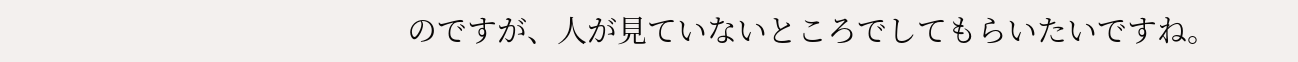のですが、人が見ていないところでしてもらいたいですね。